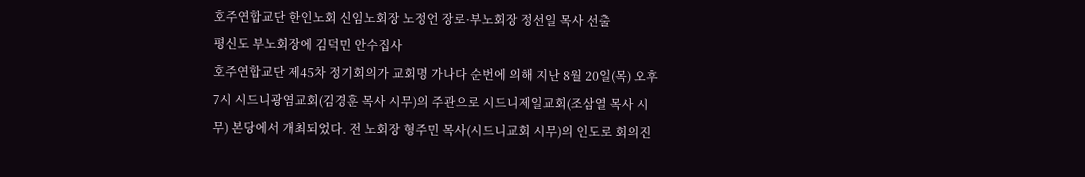호주연합교단 한인노회 신임노회장 노정언 장로·부노회장 정선일 목사 선출
평신도 부노회장에 김덕민 안수집사
호주연합교단 제45차 정기회의가 교회명 가나다 순번에 의해 지난 8월 20일(목) 오후 7시 시드니광염교회(김경훈 목사 시무)의 주관으로 시드니제일교회(조삼열 목사 시무) 본당에서 개최되었다. 전 노회장 형주민 목사(시드니교회 시무)의 인도로 회의진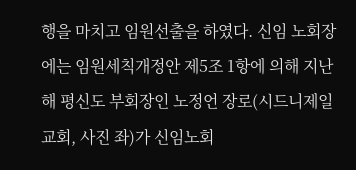행을 마치고 임원선출을 하였다. 신임 노회장에는 임원세칙개정안 제5조 1항에 의해 지난해 평신도 부회장인 노정언 장로(시드니제일교회, 사진 좌)가 신임노회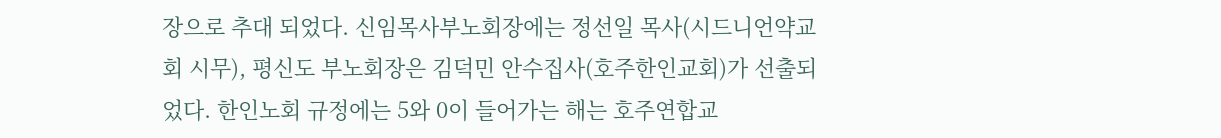장으로 추대 되었다. 신임목사부노회장에는 정선일 목사(시드니언약교회 시무), 평신도 부노회장은 김덕민 안수집사(호주한인교회)가 선출되었다. 한인노회 규정에는 5와 0이 들어가는 해는 호주연합교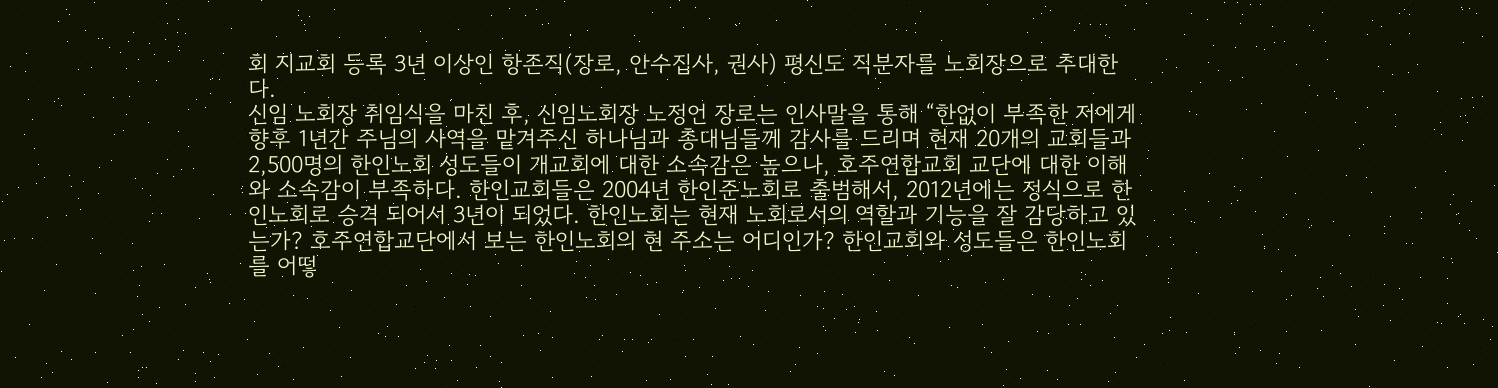회 지교회 등록 3년 이상인 항존직(장로, 안수집사, 권사) 평신도 직분자를 노회장으로 추대한다.
신임 노회장 취임식을 마친 후, 신임노회장 노정언 장로는 인사말을 통해 “한없이 부족한 저에게 향후 1년간 주님의 사역을 맡겨주신 하나님과 총대님들께 감사를 드리며 현재 20개의 교회들과 2,500명의 한인노회 성도들이 개교회에 대한 소속감은 높으나, 호주연합교회 교단에 대한 이해와 소속감이 부족하다. 한인교회들은 2004년 한인준노회로 출범해서, 2012년에는 정식으로 한인노회로 승격 되어서 3년이 되었다. 한인노회는 현재 노회로서의 역할과 기능을 잘 감당하고 있는가? 호주연합교단에서 보는 한인노회의 현 주소는 어디인가? 한인교회와 성도들은 한인노회를 어떻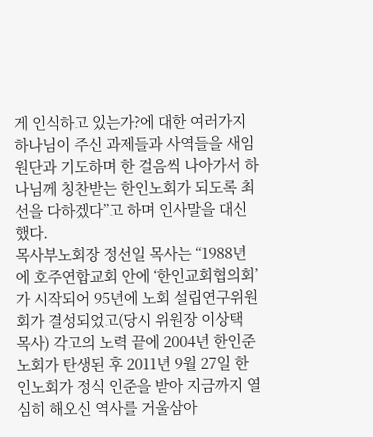게 인식하고 있는가?에 대한 여러가지 하나님이 주신 과제들과 사역들을 새임원단과 기도하며 한 걸음씩 나아가서 하나님께 칭찬받는 한인노회가 되도록 최선을 다하겠다”고 하며 인사말을 대신했다.
목사부노회장 정선일 목사는 “1988년에 호주연합교회 안에 ‘한인교회협의회’가 시작되어 95년에 노회 설립연구위원회가 결성되었고(당시 위원장 이상택 목사) 각고의 노력 끝에 2004년 한인준노회가 탄생된 후 2011년 9월 27일 한인노회가 정식 인준을 받아 지금까지 열심히 해오신 역사를 거울삼아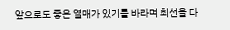앞으로도 좋은 열매가 있기를 바라며 최선을 다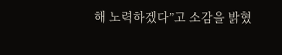해 노력하겠다”고 소감을 밝혔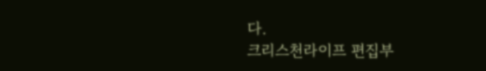다.
크리스천라이프 편집부